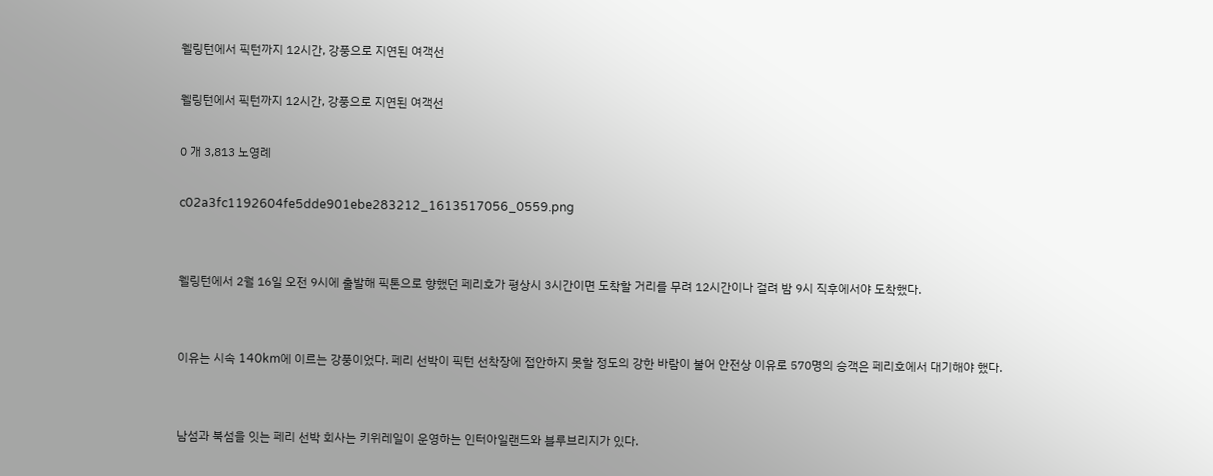웰링턴에서 픽턴까지 12시간, 강풍으로 지연된 여객선

웰링턴에서 픽턴까지 12시간, 강풍으로 지연된 여객선

0 개 3,813 노영례

c02a3fc1192604fe5dde901ebe283212_1613517056_0559.png


웰링턴에서 2월 16일 오전 9시에 출발해 픽톤으로 향했던 페리호가 평상시 3시간이면 도착할 거리를 무려 12시간이나 걸려 밤 9시 직후에서야 도착했다.


이유는 시속 140km에 이르는 강풍이었다. 페리 선박이 픽턴 선착장에 접안하지 못할 정도의 강한 바람이 불어 안전상 이유로 570명의 승객은 페리호에서 대기해야 했다.


남섬과 북섬을 잇는 페리 선박 회사는 키위레일이 운영하는 인터아일랜드와 블루브리지가 있다.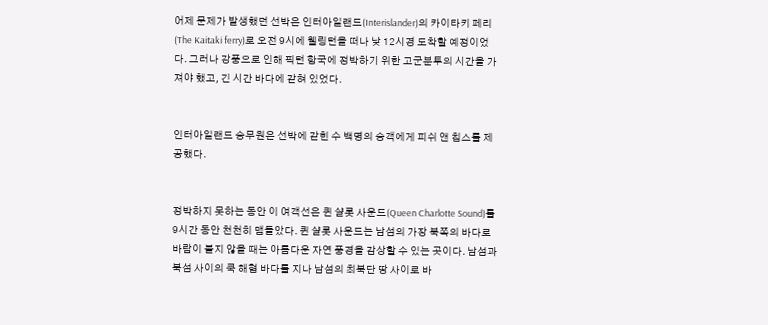어제 문제가 발생했던 선박은 인터아일랜드(Interislander)의 카이타키 페리(The Kaitaki ferry)로 오전 9시에 웰링턴을 떠나 낮 12시경 도착할 예정이었다. 그러나 강풍으로 인해 픽턴 항국에 정박하기 위한 고군분투의 시간을 가져야 했고, 긴 시간 바다에 갇혀 있었다.


인터아일랜드 승무원은 선박에 갇힌 수 백명의 승객에게 피쉬 앤 칩스를 제공했다.


정박하지 못하는 동안 이 여객선은 퀸 샬롯 사운드(Queen Charlotte Sound)를 9시간 동안 천천히 맴돌았다. 퀸 샬롯 사운드는 남섬의 가장 북쪽의 바다로 바람이 불지 않을 때는 아름다운 자연 풍경을 감상할 수 있는 곳이다. 남섬과 북섬 사이의 쿡 해협 바다를 지나 남섬의 최북단 땅 사이로 바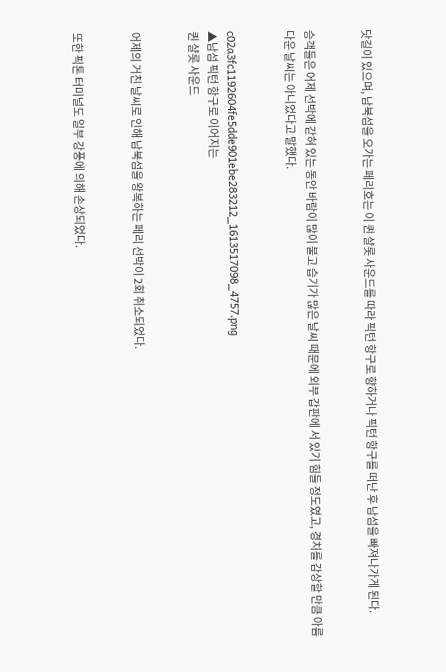닷길이 있으며, 남북섬을 오가는 페리호는 이 퀸 샬롯 사운드를 따라 픽턴 항구로 향하거나 픽턴 항구를 떠난 후 남섬을 빠져나가게 된다.


승객들은 어제 선박에 갇혀 있는 동안 바람이 많이 불고 습기가 많은 날씨 때문에 외부 갑판에 서 있기 힘들 정도였고, 경치를 감상할 만큼 아름다운 날씨는 아니었다고 말했다.


c02a3fc1192604fe5dde901ebe283212_1613517098_4757.png
▲남섬 픽턴 항구로 이어지는
퀸 샬롯 사운드


어제의 거친 날씨로 인해 남북섬을 왕복하는 페리 선박이 2회 취소되었다.


또한 픽톤 터미널도 일부 강풍에 의해 손상되었다.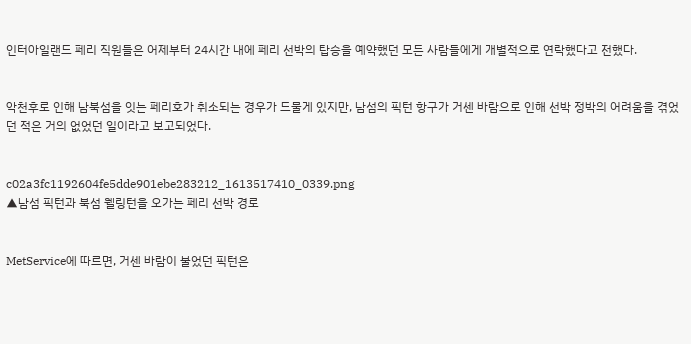인터아일랜드 페리 직원들은 어제부터 24시간 내에 페리 선박의 탑승을 예약했던 모든 사람들에게 개별적으로 연락했다고 전했다.


악천후로 인해 남북섬을 잇는 페리호가 취소되는 경우가 드물게 있지만, 남섬의 픽턴 항구가 거센 바람으로 인해 선박 정박의 어려움을 겪었던 적은 거의 없었던 일이라고 보고되었다.


c02a3fc1192604fe5dde901ebe283212_1613517410_0339.png
▲남섬 픽턴과 북섬 웰링턴을 오가는 페리 선박 경로


MetService에 따르면, 거센 바람이 불었던 픽턴은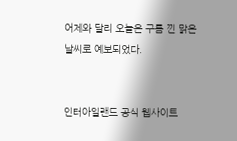어제와 달리 오늘은 구름 낀 맑은 날씨로 예보되었다.


인터아일랜드 공식 웹사이트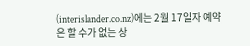(interislander.co.nz)에는 2월 17일자 예약은 할 수가 없는 상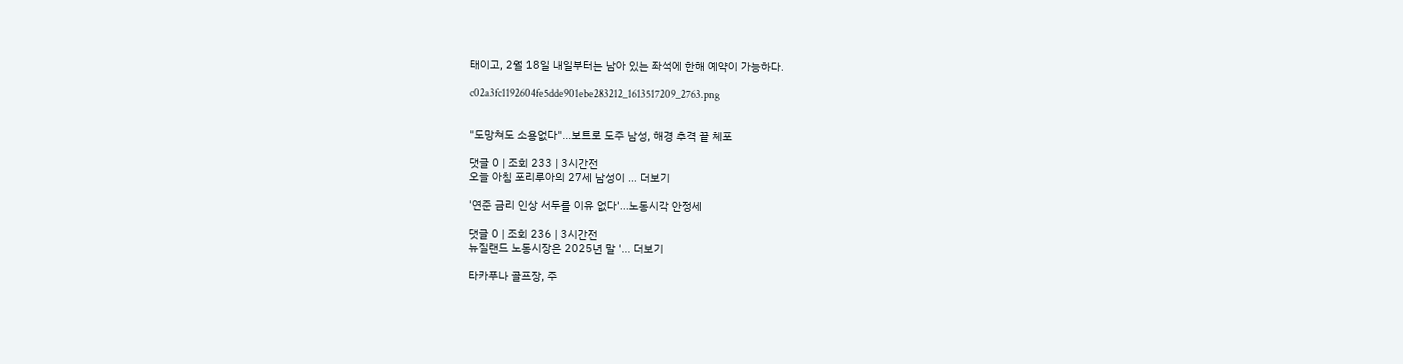태이고, 2월 18일 내일부터는 남아 있는 좌석에 한해 예약이 가능하다.

c02a3fc1192604fe5dde901ebe283212_1613517209_2763.png


"도망쳐도 소용없다"…보트로 도주 남성, 해경 추격 끝 체포

댓글 0 | 조회 233 | 3시간전
오늘 아침 포리루아의 27세 남성이 … 더보기

'연준 금리 인상 서두를 이유 없다'...노동시각 안정세

댓글 0 | 조회 236 | 3시간전
뉴질랜드 노동시장은 2025년 말 '… 더보기

타카푸나 골프장, 주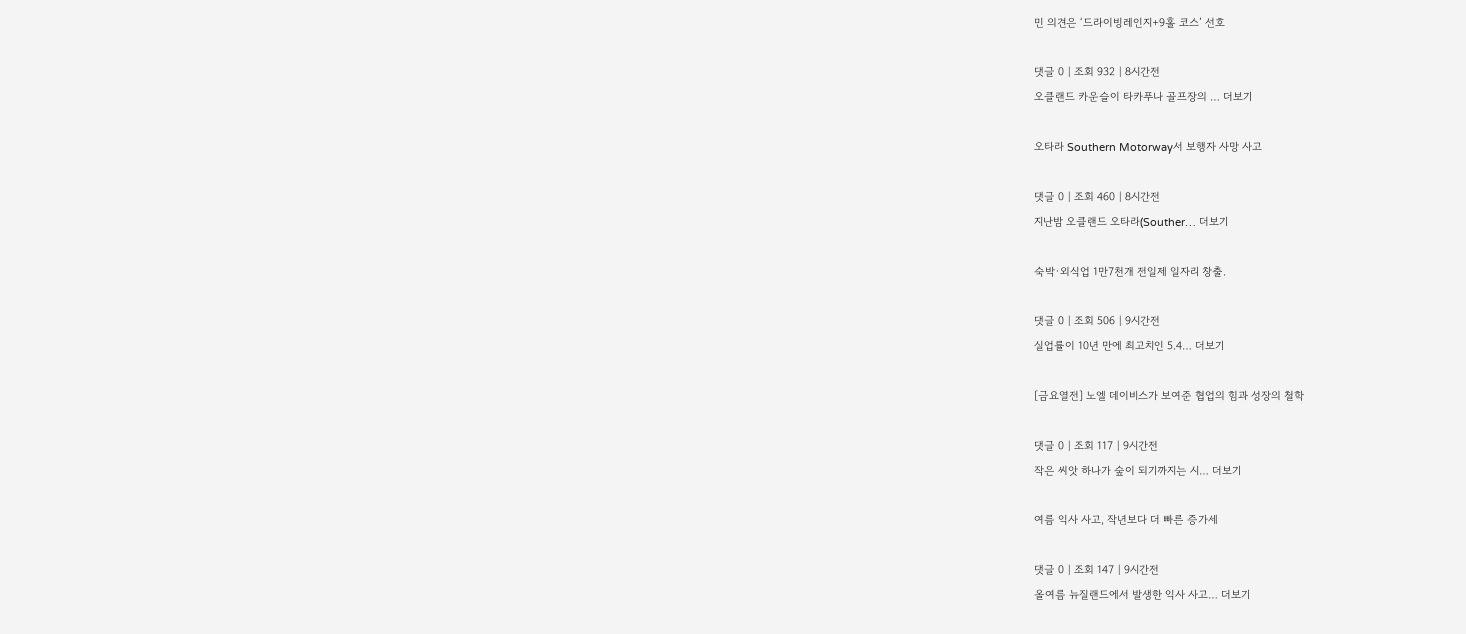민 의견은 ‘드라이빙레인지+9홀 코스’ 선호

댓글 0 | 조회 932 | 8시간전
오클랜드 카운슬이 타카푸나 골프장의 … 더보기

오타라 Southern Motorway서 보행자 사망 사고

댓글 0 | 조회 460 | 8시간전
지난밤 오클랜드 오타라(Souther… 더보기

숙박·외식업 1만7천개 전일제 일자리 창출.

댓글 0 | 조회 506 | 9시간전
실업률이 10년 만에 최고치인 5.4… 더보기

[금요열전] 노엘 데이비스가 보여준 협업의 힘과 성장의 철학

댓글 0 | 조회 117 | 9시간전
작은 씨앗 하나가 숲이 되기까지는 시… 더보기

여름 익사 사고, 작년보다 더 빠른 증가세

댓글 0 | 조회 147 | 9시간전
올여름 뉴질랜드에서 발생한 익사 사고… 더보기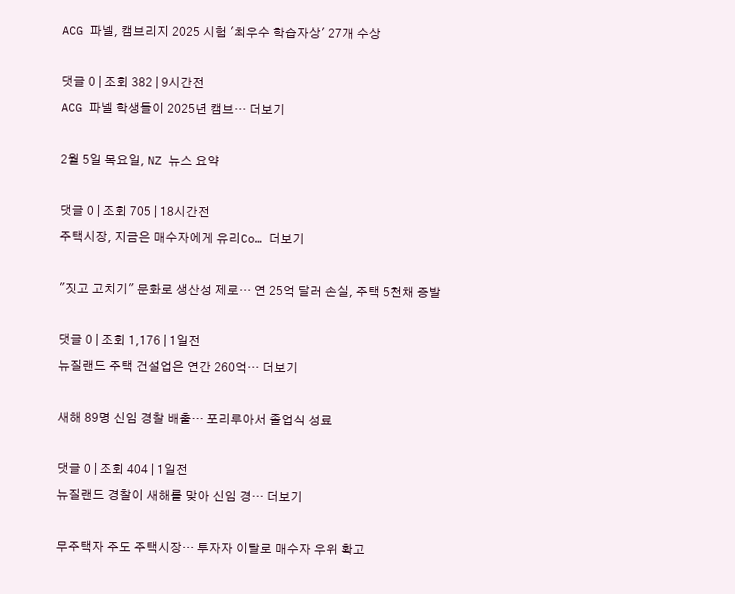ACG 파넬, 캠브리지 2025 시험 '최우수 학습자상' 27개 수상

댓글 0 | 조회 382 | 9시간전
ACG 파넬 학생들이 2025년 캠브… 더보기

2월 5일 목요일, NZ 뉴스 요약

댓글 0 | 조회 705 | 18시간전
주택시장, 지금은 매수자에게 유리Co… 더보기

"짓고 고치기" 문화로 생산성 제로… 연 25억 달러 손실, 주택 5천채 증발

댓글 0 | 조회 1,176 | 1일전
뉴질랜드 주택 건설업은 연간 260억… 더보기

새해 89명 신임 경찰 배출… 포리루아서 졸업식 성료

댓글 0 | 조회 404 | 1일전
뉴질랜드 경찰이 새해를 맞아 신임 경… 더보기

무주택자 주도 주택시장… 투자자 이탈로 매수자 우위 확고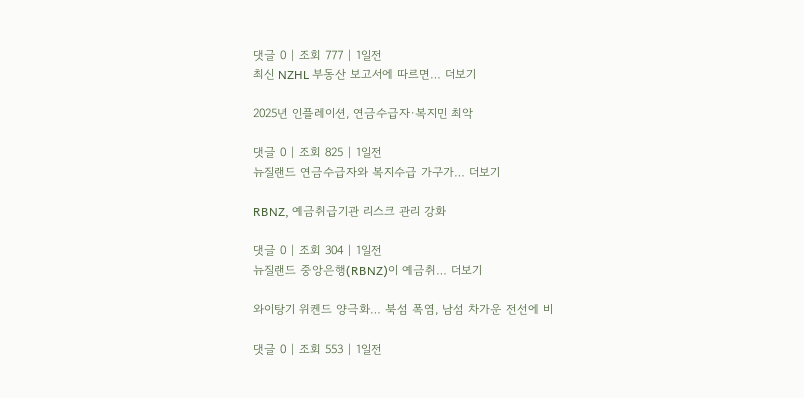댓글 0 | 조회 777 | 1일전
최신 NZHL 부동산 보고서에 따르면… 더보기

2025년 인플레이션, 연금수급자·복지민 최악

댓글 0 | 조회 825 | 1일전
뉴질랜드 연금수급자와 복지수급 가구가… 더보기

RBNZ, 예금취급기관 리스크 관리 강화

댓글 0 | 조회 304 | 1일전
뉴질랜드 중앙은행(RBNZ)이 예금취… 더보기

와이탕기 위켄드 양극화… 북섬 폭염, 남섬 차가운 전선에 비

댓글 0 | 조회 553 | 1일전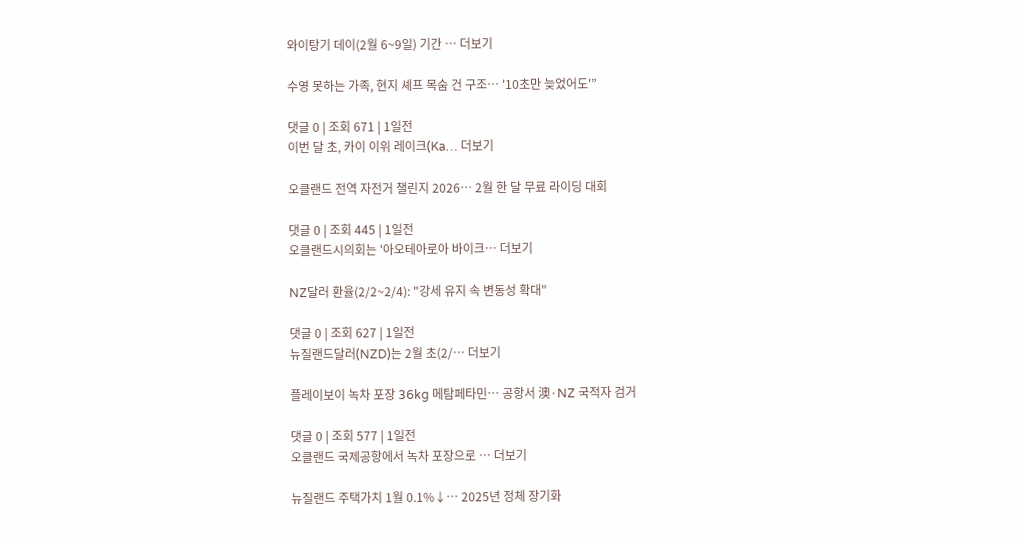와이탕기 데이(2월 6~9일) 기간 … 더보기

수영 못하는 가족, 현지 셰프 목숨 건 구조… '10초만 늦었어도'”

댓글 0 | 조회 671 | 1일전
이번 달 초, 카이 이위 레이크(Ka… 더보기

오클랜드 전역 자전거 챌린지 2026… 2월 한 달 무료 라이딩 대회

댓글 0 | 조회 445 | 1일전
오클랜드시의회는 '아오테아로아 바이크… 더보기

NZ달러 환율(2/2~2/4): "강세 유지 속 변동성 확대"

댓글 0 | 조회 627 | 1일전
뉴질랜드달러(NZD)는 2월 초(2/… 더보기

플레이보이 녹차 포장 36kg 메탐페타민… 공항서 澳·NZ 국적자 검거

댓글 0 | 조회 577 | 1일전
오클랜드 국제공항에서 녹차 포장으로 … 더보기

뉴질랜드 주택가치 1월 0.1%↓… 2025년 정체 장기화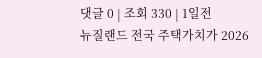댓글 0 | 조회 330 | 1일전
뉴질랜드 전국 주택가치가 2026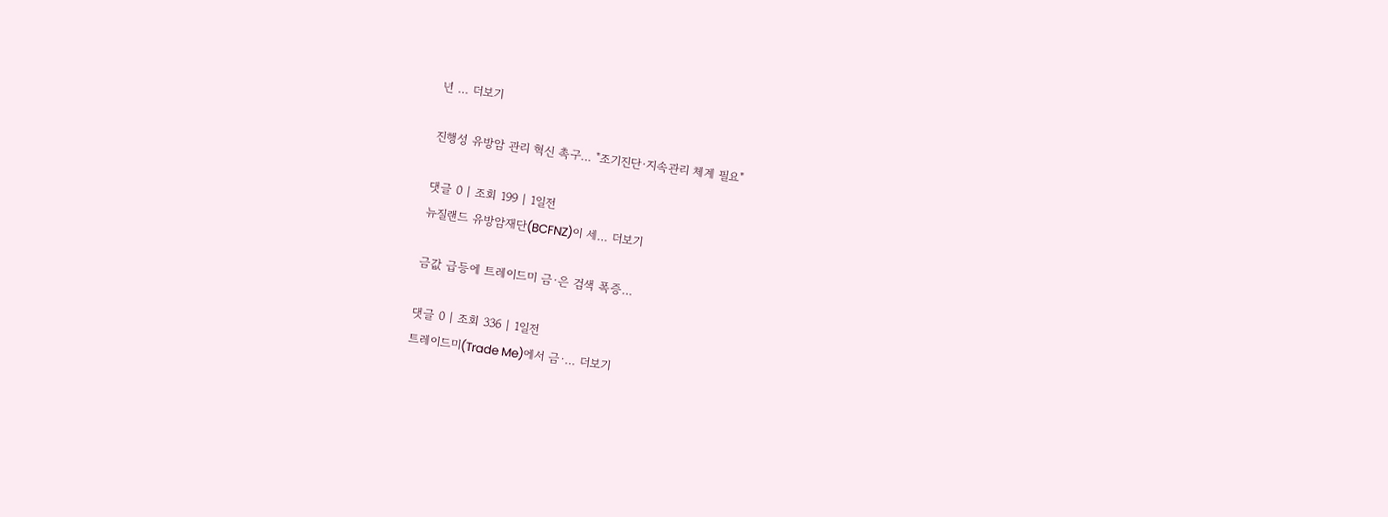년 … 더보기

진행성 유방암 관리 혁신 촉구… "조기진단·지속관리 체계 필요"

댓글 0 | 조회 199 | 1일전
뉴질랜드 유방암재단(BCFNZ)이 세… 더보기

금값 급등에 트레이드미 금·은 검색 폭증…

댓글 0 | 조회 336 | 1일전
트레이드미(Trade Me)에서 금·… 더보기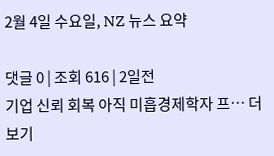2월 4일 수요일, NZ 뉴스 요약

댓글 0 | 조회 616 | 2일전
기업 신뢰 회복 아직 미흡경제학자 프… 더보기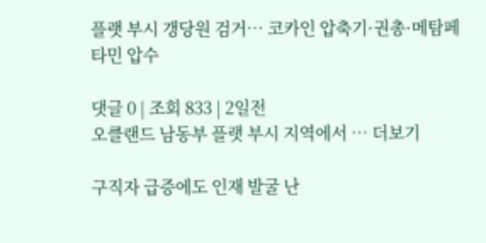플랫 부시 갱당원 검거… 코카인 압축기·권총·메탐페타민 압수

댓글 0 | 조회 833 | 2일전
오클랜드 남동부 플랫 부시 지역에서 … 더보기

구직자 급증에도 인재 발굴 난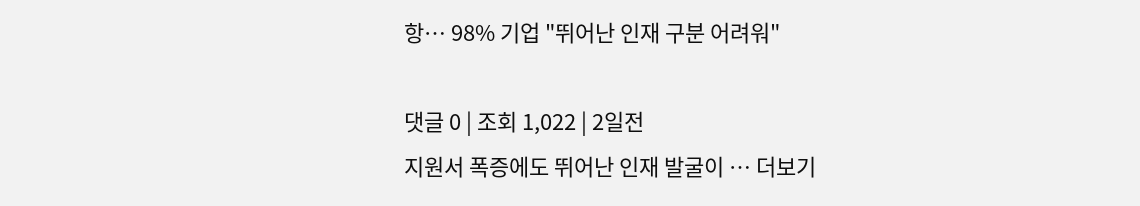항… 98% 기업 "뛰어난 인재 구분 어려워"

댓글 0 | 조회 1,022 | 2일전
지원서 폭증에도 뛰어난 인재 발굴이 … 더보기